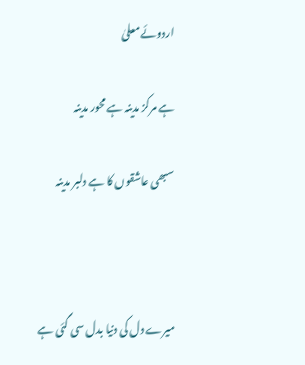اردوئے معلیٰ

ہے مرکز مدینہ ہے محور مدینہ

سبھی عاشقوں کا ہے دلبر مدینہ



میرے دل کی دنیا بدل سی گئی ہے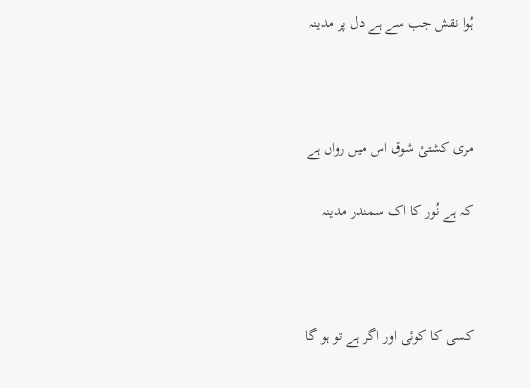ہُوا نقش جب سے ہے دل پر مدینہ



مری کشتیٔ شوق اس میں رواں ہے

کہ ہے نُور کا اک سمندر مدینہ



کسی کا کوئی اور اگر ہے تو ہو گا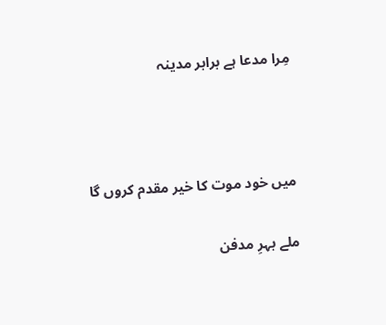مِرا مدعا ہے برابر مدینہ



میں خود موت کا خیر مقدم کروں گا

ملے بہرِ مدفن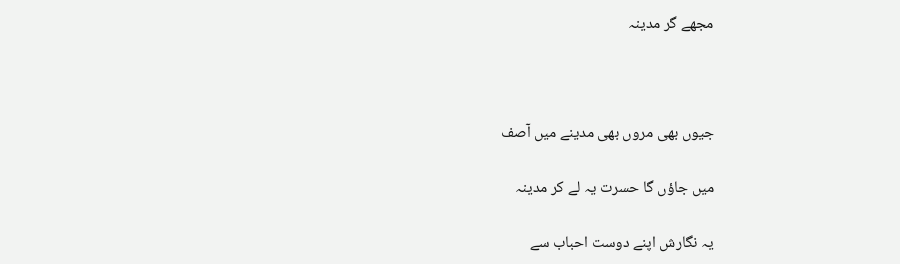مجھے گر مدینہ



جیوں بھی مروں بھی مدینے میں آصف

میں جاؤں گا حسرت یہ لے کر مدینہ

یہ نگارش اپنے دوست احباب سے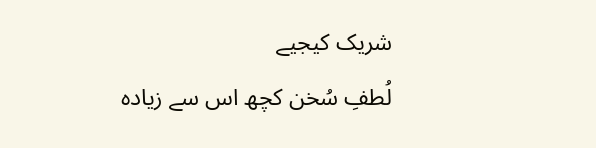شریک کیجیے
لُطفِ سُخن کچھ اس سے زیادہ